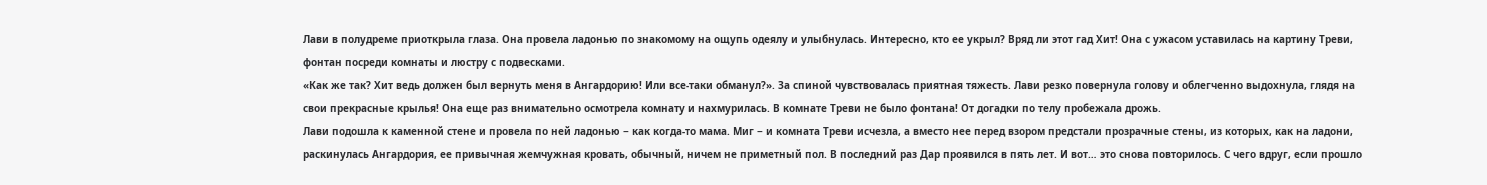Лави в полудреме приоткрыла глаза. Она провела ладонью по знакомому на ощупь одеялу и улыбнулась. Интересно, кто ее укрыл? Вряд ли этот гад Хит! Она с ужасом уставилась на картину Треви, фонтан посреди комнаты и люстру с подвесками.
«Как же так? Хит ведь должен был вернуть меня в Ангардорию! Или все-таки обманул?». За спиной чувствовалась приятная тяжесть. Лави резко повернула голову и облегченно выдохнула, глядя на свои прекрасные крылья! Она еще раз внимательно осмотрела комнату и нахмурилась. В комнате Треви не было фонтана! От догадки по телу пробежала дрожь.
Лави подошла к каменной стене и провела по ней ладонью − как когда-то мама. Миг − и комната Треви исчезла, а вместо нее перед взором предстали прозрачные стены, из которых, как на ладони, раскинулась Ангардория, ее привычная жемчужная кровать, обычный, ничем не приметный пол. В последний раз Дар проявился в пять лет. И вот… это снова повторилось. С чего вдруг, если прошло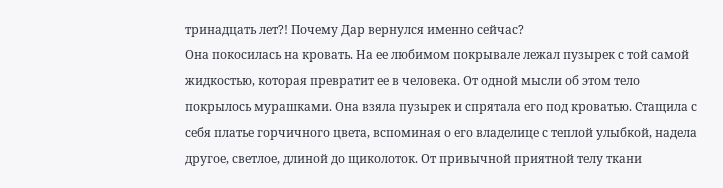тринадцать лет?! Почему Дар вернулся именно сейчас?
Она покосилась на кровать. На ее любимом покрывале лежал пузырек с той самой жидкостью, которая превратит ее в человека. От одной мысли об этом тело покрылось мурашками. Она взяла пузырек и спрятала его под кроватью. Стащила с себя платье горчичного цвета, вспоминая о его владелице с теплой улыбкой, надела другое, светлое, длиной до щиколоток. От привычной приятной телу ткани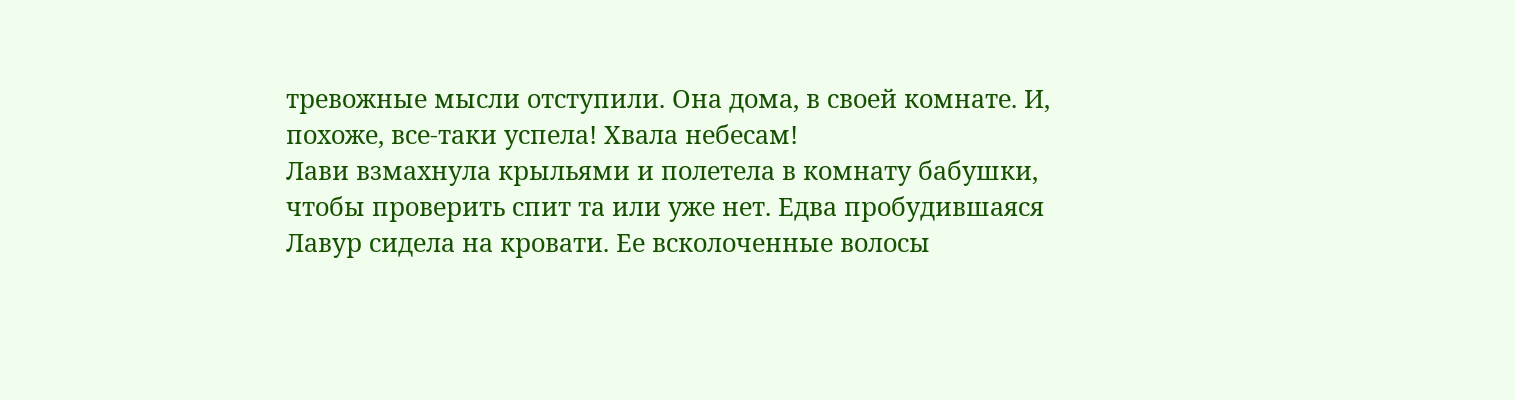тревожные мысли отступили. Она дома, в своей комнате. И, похоже, все-таки успела! Хвала небесам!
Лави взмахнула крыльями и полетела в комнату бабушки, чтобы проверить спит та или уже нет. Едва пробудившаяся Лавур сидела на кровати. Ее всколоченные волосы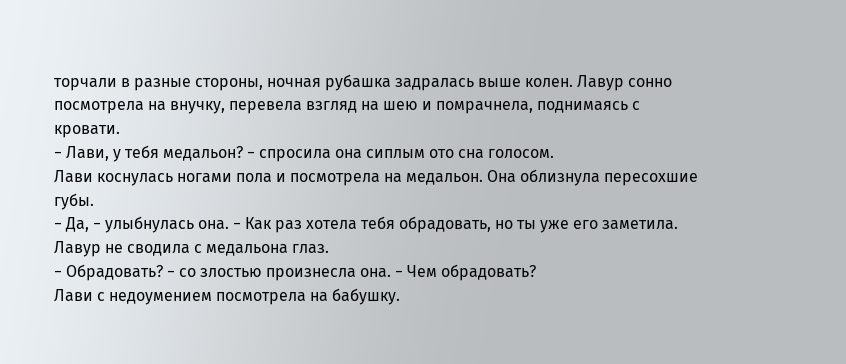торчали в разные стороны, ночная рубашка задралась выше колен. Лавур сонно посмотрела на внучку, перевела взгляд на шею и помрачнела, поднимаясь с кровати.
− Лави, у тебя медальон? − спросила она сиплым ото сна голосом.
Лави коснулась ногами пола и посмотрела на медальон. Она облизнула пересохшие губы.
− Да, − улыбнулась она. − Как раз хотела тебя обрадовать, но ты уже его заметила.
Лавур не сводила с медальона глаз.
− Обрадовать? − со злостью произнесла она. − Чем обрадовать?
Лави с недоумением посмотрела на бабушку.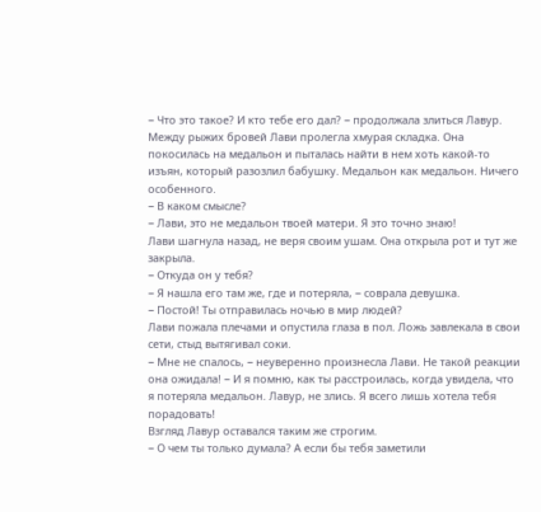− Что это такое? И кто тебе его дал? − продолжала злиться Лавур.
Между рыжих бровей Лави пролегла хмурая складка. Она покосилась на медальон и пыталась найти в нем хоть какой-то изъян, который разозлил бабушку. Медальон как медальон. Ничего особенного.
− В каком смысле?
− Лави, это не медальон твоей матери. Я это точно знаю!
Лави шагнула назад, не веря своим ушам. Она открыла рот и тут же закрыла.
− Откуда он у тебя?
− Я нашла его там же, где и потеряла, − соврала девушка.
− Постой! Ты отправилась ночью в мир людей?
Лави пожала плечами и опустила глаза в пол. Ложь завлекала в свои сети, стыд вытягивал соки.
− Мне не спалось, − неуверенно произнесла Лави. Не такой реакции она ожидала! − И я помню, как ты расстроилась, когда увидела, что я потеряла медальон. Лавур, не злись. Я всего лишь хотела тебя порадовать!
Взгляд Лавур оставался таким же строгим.
− О чем ты только думала? А если бы тебя заметили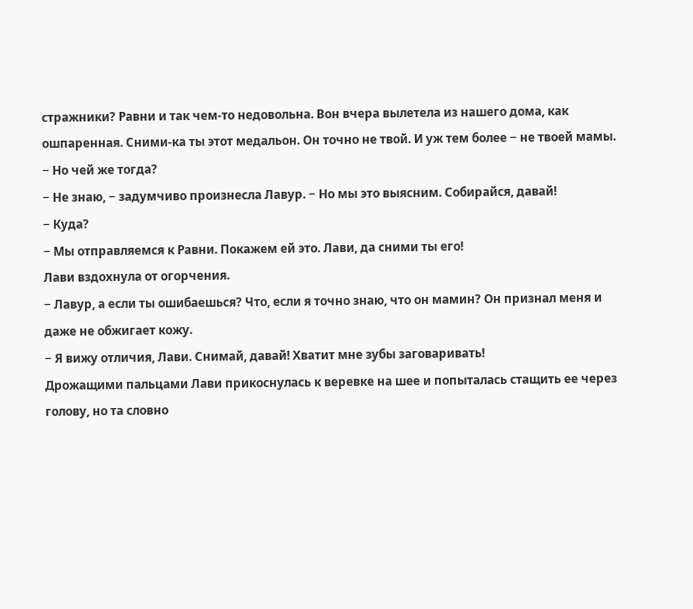стражники? Равни и так чем-то недовольна. Вон вчера вылетела из нашего дома, как ошпаренная. Сними-ка ты этот медальон. Он точно не твой. И уж тем более − не твоей мамы.
− Но чей же тогда?
− Не знаю, − задумчиво произнесла Лавур. − Но мы это выясним. Собирайся, давай!
− Куда?
− Мы отправляемся к Равни. Покажем ей это. Лави, да сними ты его!
Лави вздохнула от огорчения.
− Лавур, а если ты ошибаешься? Что, если я точно знаю, что он мамин? Он признал меня и даже не обжигает кожу.
− Я вижу отличия, Лави. Снимай, давай! Хватит мне зубы заговаривать!
Дрожащими пальцами Лави прикоснулась к веревке на шее и попыталась стащить ее через голову, но та словно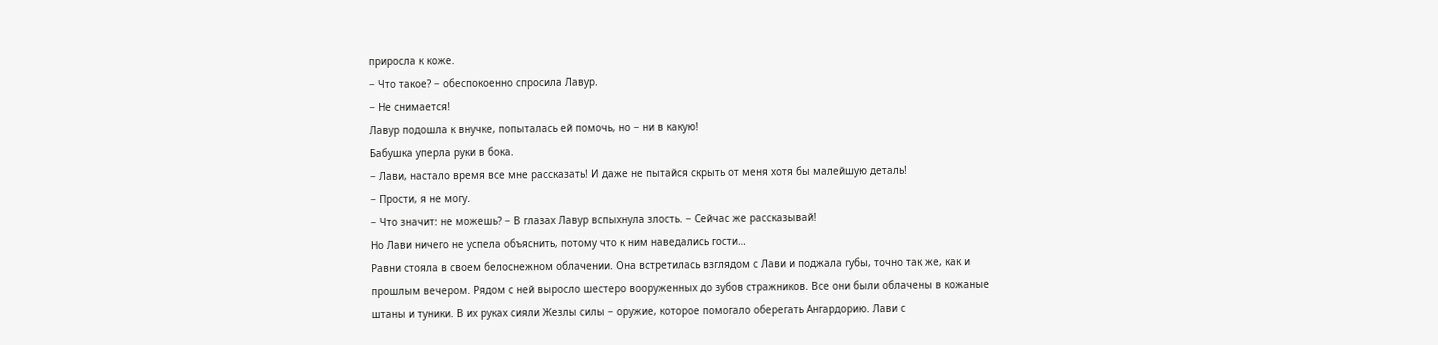приросла к коже.
− Что такое? − обеспокоенно спросила Лавур.
− Не снимается!
Лавур подошла к внучке, попыталась ей помочь, но − ни в какую!
Бабушка уперла руки в бока.
− Лави, настало время все мне рассказать! И даже не пытайся скрыть от меня хотя бы малейшую деталь!
− Прости, я не могу.
− Что значит: не можешь? − В глазах Лавур вспыхнула злость. − Сейчас же рассказывай!
Но Лави ничего не успела объяснить, потому что к ним наведались гости…
Равни стояла в своем белоснежном облачении. Она встретилась взглядом с Лави и поджала губы, точно так же, как и прошлым вечером. Рядом с ней выросло шестеро вооруженных до зубов стражников. Все они были облачены в кожаные штаны и туники. В их руках сияли Жезлы силы − оружие, которое помогало оберегать Ангардорию. Лави с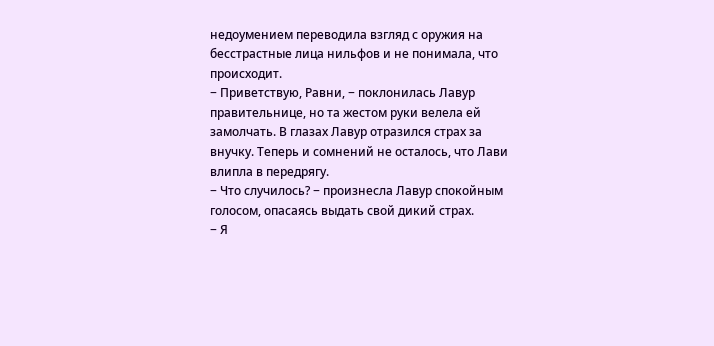недоумением переводила взгляд с оружия на бесстрастные лица нильфов и не понимала, что происходит.
− Приветствую, Равни, − поклонилась Лавур правительнице, но та жестом руки велела ей замолчать. В глазах Лавур отразился страх за внучку. Теперь и сомнений не осталось, что Лави влипла в передрягу.
− Что случилось? − произнесла Лавур спокойным голосом, опасаясь выдать свой дикий страх.
− Я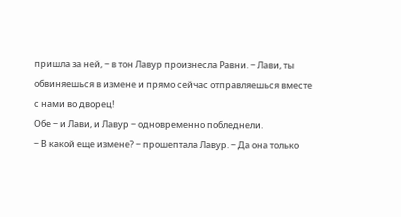пришла за ней, − в тон Лавур произнесла Равни. − Лави, ты обвиняешься в измене и прямо сейчас отправляешься вместе с нами во дворец!
Обе − и Лави, и Лавур − одновременно побледнели.
− В какой еще измене? − прошептала Лавур. − Да она только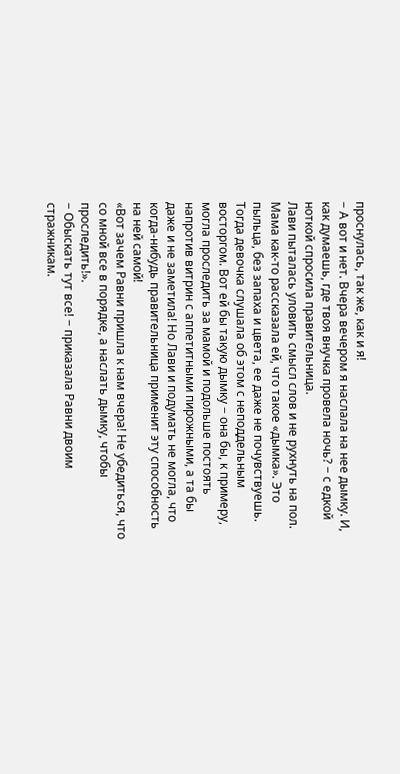проснулась, так же, как и я!
− А вот и нет. Вчера вечером я наслала на нее дымку. И, как думаешь, где твоя внучка провела ночь? − с едкой ноткой спросила правительница.
Лави пыталась уловить смысл слов и не рухнуть на пол. Мама как-то рассказала ей, что такое «дымка». Это пыльца, без запаха и цвета, ее даже не почувствуешь. Тогда девочка слушала об этом с неподдельным восторгом. Вот ей бы такую дымку − она бы, к примеру, могла проследить за мамой и подольше постоять напротив витрин с аппетитными пирожными, а та бы даже и не заметила! Но Лави и подумать не могла, что когда-нибудь правительница применит эту способность на ней самой!
«Вот зачем Равни пришла к нам вчера! Не убедиться, что со мной все в порядке, а наслать дымку, чтобы проследить!».
− Обыскать тут все! − приказала Равни двоим стражникам.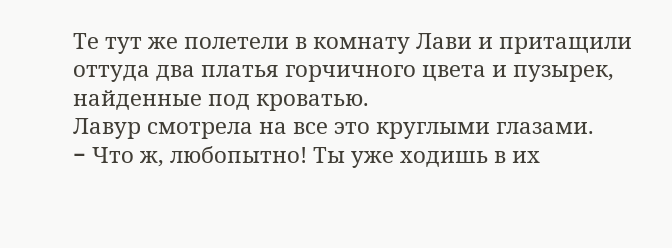Те тут же полетели в комнату Лави и притащили оттуда два платья горчичного цвета и пузырек, найденные под кроватью.
Лавур смотрела на все это круглыми глазами.
− Что ж, любопытно! Ты уже ходишь в их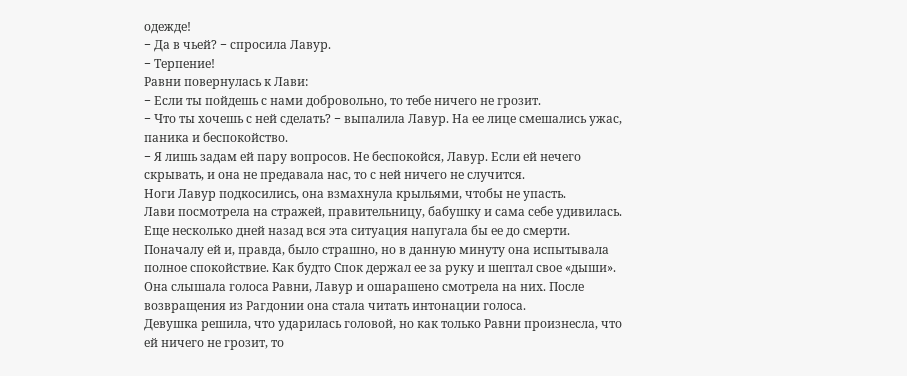одежде!
− Да в чьей? − спросила Лавур.
− Терпение!
Равни повернулась к Лави:
− Если ты пойдешь с нами добровольно, то тебе ничего не грозит.
− Что ты хочешь с ней сделать? − выпалила Лавур. На ее лице смешались ужас, паника и беспокойство.
− Я лишь задам ей пару вопросов. Не беспокойся, Лавур. Если ей нечего скрывать, и она не предавала нас, то с ней ничего не случится.
Ноги Лавур подкосились, она взмахнула крыльями, чтобы не упасть.
Лави посмотрела на стражей, правительницу, бабушку и сама себе удивилась. Еще несколько дней назад вся эта ситуация напугала бы ее до смерти.
Поначалу ей и, правда, было страшно, но в данную минуту она испытывала полное спокойствие. Как будто Спок держал ее за руку и шептал свое «дыши». Она слышала голоса Равни, Лавур и ошарашено смотрела на них. После возвращения из Рагдонии она стала читать интонации голоса.
Девушка решила, что ударилась головой, но как только Равни произнесла, что ей ничего не грозит, то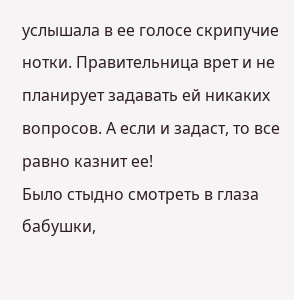услышала в ее голосе скрипучие нотки. Правительница врет и не планирует задавать ей никаких вопросов. А если и задаст, то все равно казнит ее!
Было стыдно смотреть в глаза бабушки,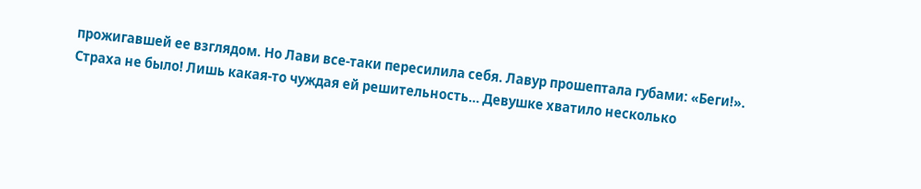прожигавшей ее взглядом. Но Лави все-таки пересилила себя. Лавур прошептала губами: «Беги!».
Страха не было! Лишь какая-то чуждая ей решительность… Девушке хватило несколько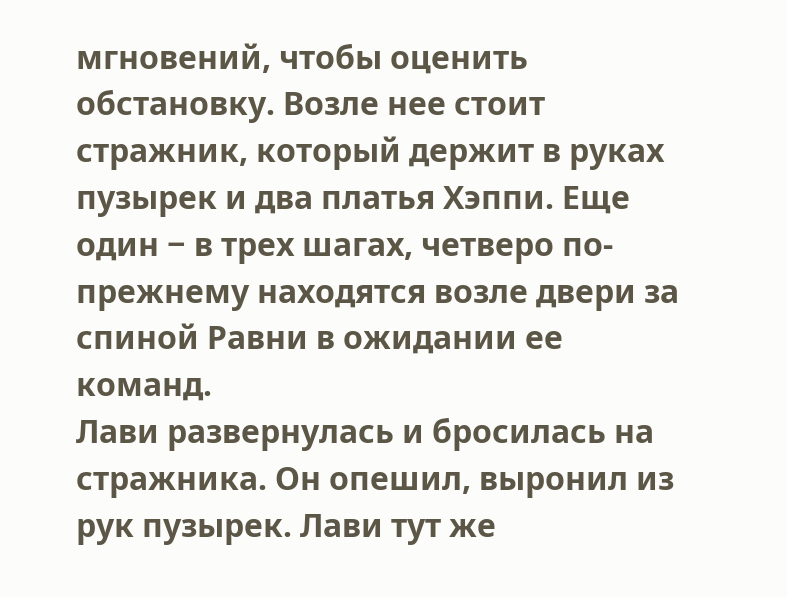мгновений, чтобы оценить обстановку. Возле нее стоит стражник, который держит в руках пузырек и два платья Хэппи. Еще один − в трех шагах, четверо по-прежнему находятся возле двери за спиной Равни в ожидании ее команд.
Лави развернулась и бросилась на стражника. Он опешил, выронил из рук пузырек. Лави тут же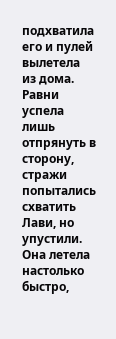подхватила его и пулей вылетела из дома. Равни успела лишь отпрянуть в сторону, стражи попытались схватить Лави, но упустили.
Она летела настолько быстро,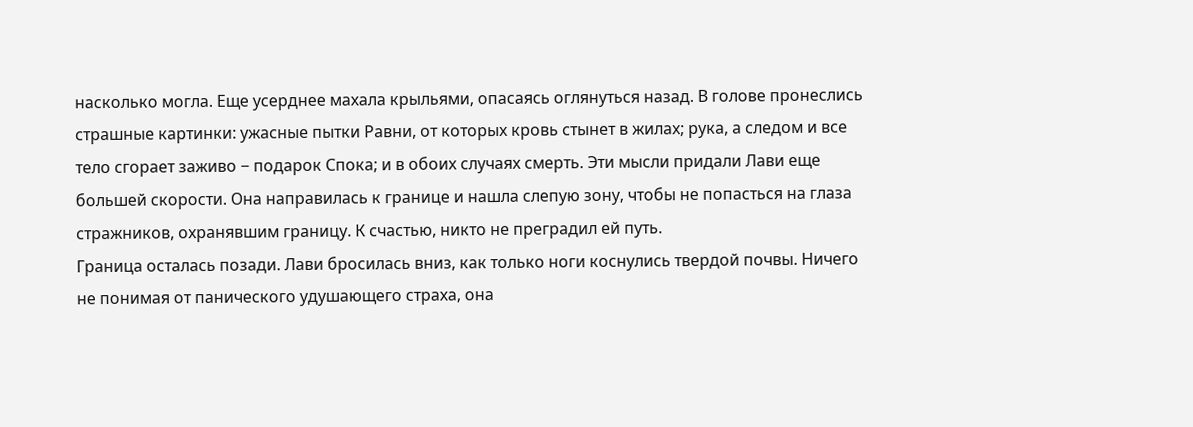насколько могла. Еще усерднее махала крыльями, опасаясь оглянуться назад. В голове пронеслись страшные картинки: ужасные пытки Равни, от которых кровь стынет в жилах; рука, а следом и все тело сгорает заживо − подарок Спока; и в обоих случаях смерть. Эти мысли придали Лави еще большей скорости. Она направилась к границе и нашла слепую зону, чтобы не попасться на глаза стражников, охранявшим границу. К счастью, никто не преградил ей путь.
Граница осталась позади. Лави бросилась вниз, как только ноги коснулись твердой почвы. Ничего не понимая от панического удушающего страха, она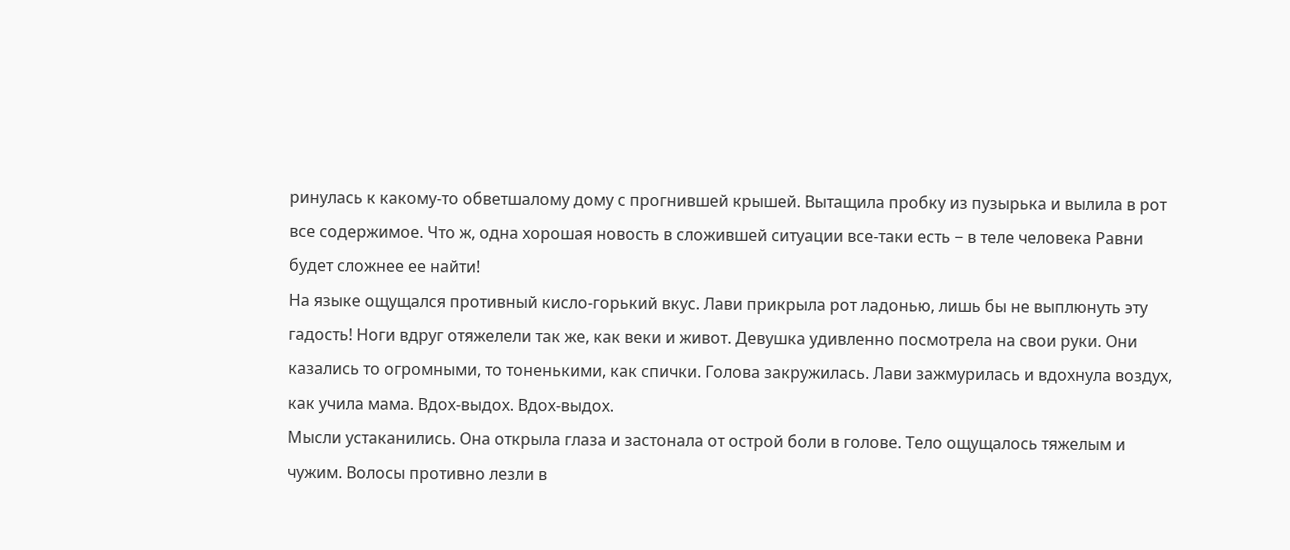ринулась к какому-то обветшалому дому с прогнившей крышей. Вытащила пробку из пузырька и вылила в рот все содержимое. Что ж, одна хорошая новость в сложившей ситуации все-таки есть − в теле человека Равни будет сложнее ее найти!
На языке ощущался противный кисло-горький вкус. Лави прикрыла рот ладонью, лишь бы не выплюнуть эту гадость! Ноги вдруг отяжелели так же, как веки и живот. Девушка удивленно посмотрела на свои руки. Они казались то огромными, то тоненькими, как спички. Голова закружилась. Лави зажмурилась и вдохнула воздух, как учила мама. Вдох-выдох. Вдох-выдох.
Мысли устаканились. Она открыла глаза и застонала от острой боли в голове. Тело ощущалось тяжелым и чужим. Волосы противно лезли в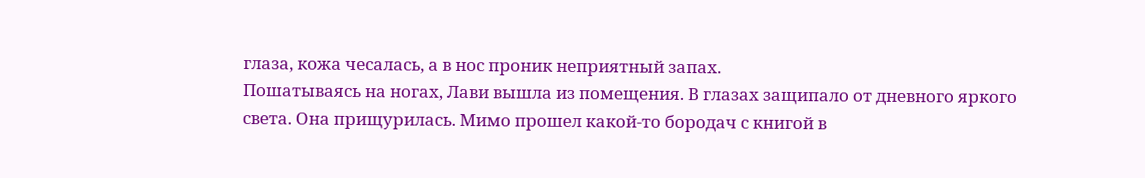глаза, кожа чесалась, а в нос проник неприятный запах.
Пошатываясь на ногах, Лави вышла из помещения. В глазах защипало от дневного яркого света. Она прищурилась. Мимо прошел какой-то бородач с книгой в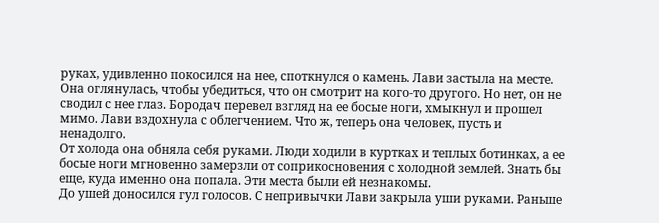руках, удивленно покосился на нее, споткнулся о камень. Лави застыла на месте. Она оглянулась, чтобы убедиться, что он смотрит на кого-то другого. Но нет, он не сводил с нее глаз. Бородач перевел взгляд на ее босые ноги, хмыкнул и прошел мимо. Лави вздохнула с облегчением. Что ж, теперь она человек, пусть и ненадолго.
От холода она обняла себя руками. Люди ходили в куртках и теплых ботинках, а ее босые ноги мгновенно замерзли от соприкосновения с холодной землей. Знать бы еще, куда именно она попала. Эти места были ей незнакомы.
До ушей доносился гул голосов. С непривычки Лави закрыла уши руками. Раньше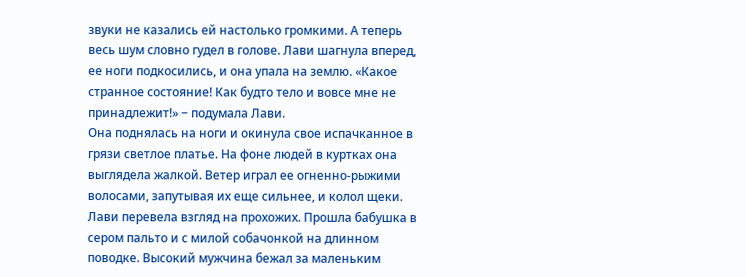звуки не казались ей настолько громкими. А теперь весь шум словно гудел в голове. Лави шагнула вперед, ее ноги подкосились, и она упала на землю. «Какое странное состояние! Как будто тело и вовсе мне не принадлежит!» − подумала Лави.
Она поднялась на ноги и окинула свое испачканное в грязи светлое платье. На фоне людей в куртках она выглядела жалкой. Ветер играл ее огненно-рыжими волосами, запутывая их еще сильнее, и колол щеки. Лави перевела взгляд на прохожих. Прошла бабушка в сером пальто и с милой собачонкой на длинном поводке. Высокий мужчина бежал за маленьким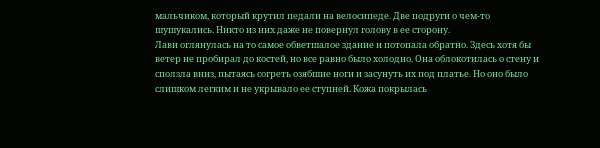мальчиком, который крутил педали на велосипеде. Две подруги о чем-то шушукались. Никто из них даже не повернул голову в ее сторону.
Лави оглянулась на то самое обветшалое здание и потопала обратно. Здесь хотя бы ветер не пробирал до костей, но все равно было холодно. Она облокотилась о стену и сползла вниз, пытаясь согреть озябшие ноги и засунуть их под платье. Но оно было слишком легким и не укрывало ее ступней. Кожа покрылась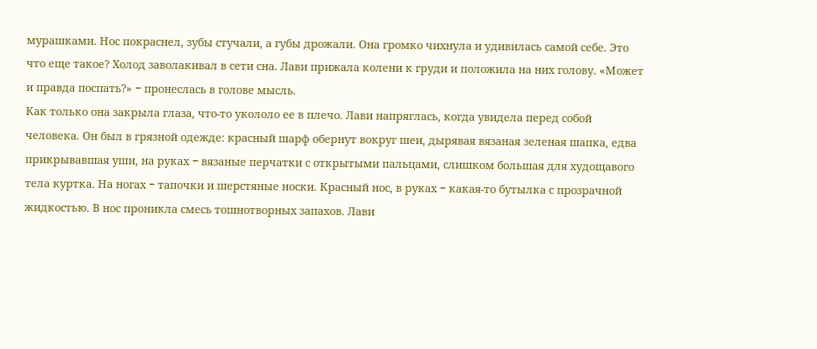мурашками. Нос покраснел, зубы стучали, а губы дрожали. Она громко чихнула и удивилась самой себе. Это что еще такое? Холод заволакивал в сети сна. Лави прижала колени к груди и положила на них голову. «Может и правда поспать?» − пронеслась в голове мысль.
Как только она закрыла глаза, что-то укололо ее в плечо. Лави напряглась, когда увидела перед собой человека. Он был в грязной одежде: красный шарф обернут вокруг шеи, дырявая вязаная зеленая шапка, едва прикрывавшая уши, на руках − вязаные перчатки с открытыми пальцами, слишком большая для худощавого тела куртка. На ногах − тапочки и шерстяные носки. Красный нос, в руках − какая-то бутылка с прозрачной жидкостью. В нос проникла смесь тошнотворных запахов. Лави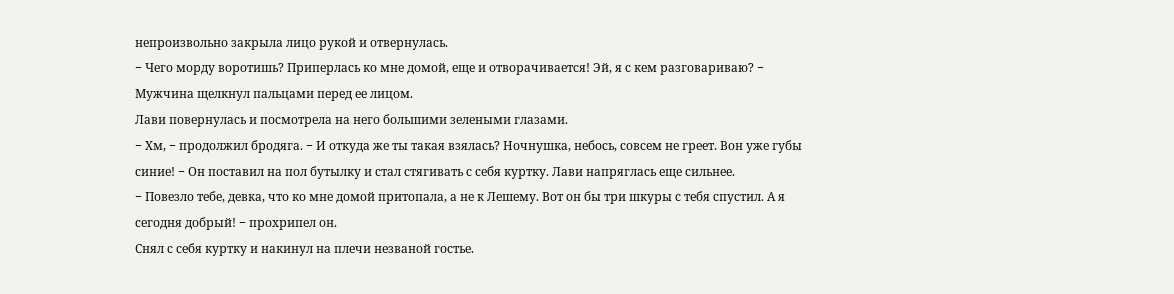непроизвольно закрыла лицо рукой и отвернулась.
− Чего морду воротишь? Приперлась ко мне домой, еще и отворачивается! Эй, я с кем разговариваю? − Мужчина щелкнул пальцами перед ее лицом.
Лави повернулась и посмотрела на него большими зелеными глазами.
− Хм, − продолжил бродяга. − И откуда же ты такая взялась? Ночнушка, небось, совсем не греет. Вон уже губы синие! − Он поставил на пол бутылку и стал стягивать с себя куртку. Лави напряглась еще сильнее.
− Повезло тебе, девка, что ко мне домой притопала, а не к Лешему. Вот он бы три шкуры с тебя спустил. А я сегодня добрый! − прохрипел он.
Снял с себя куртку и накинул на плечи незваной гостье.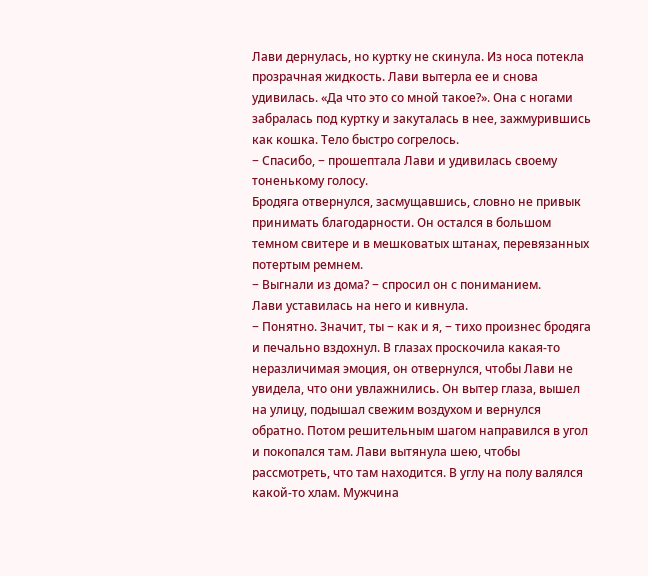Лави дернулась, но куртку не скинула. Из носа потекла прозрачная жидкость. Лави вытерла ее и снова удивилась. «Да что это со мной такое?». Она с ногами забралась под куртку и закуталась в нее, зажмурившись как кошка. Тело быстро согрелось.
− Спасибо, − прошептала Лави и удивилась своему тоненькому голосу.
Бродяга отвернулся, засмущавшись, словно не привык принимать благодарности. Он остался в большом темном свитере и в мешковатых штанах, перевязанных потертым ремнем.
− Выгнали из дома? − спросил он с пониманием.
Лави уставилась на него и кивнула.
− Понятно. Значит, ты − как и я, − тихо произнес бродяга и печально вздохнул. В глазах проскочила какая-то неразличимая эмоция, он отвернулся, чтобы Лави не увидела, что они увлажнились. Он вытер глаза, вышел на улицу, подышал свежим воздухом и вернулся обратно. Потом решительным шагом направился в угол и покопался там. Лави вытянула шею, чтобы рассмотреть, что там находится. В углу на полу валялся какой-то хлам. Мужчина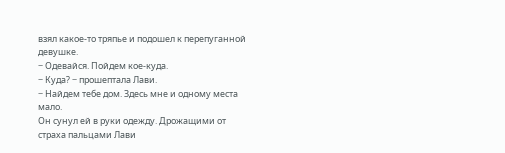взял какое-то тряпье и подошел к перепуганной девушке.
− Одевайся. Пойдем кое-куда.
− Куда? − прошептала Лави.
− Найдем тебе дом. Здесь мне и одному места мало.
Он сунул ей в руки одежду. Дрожащими от страха пальцами Лави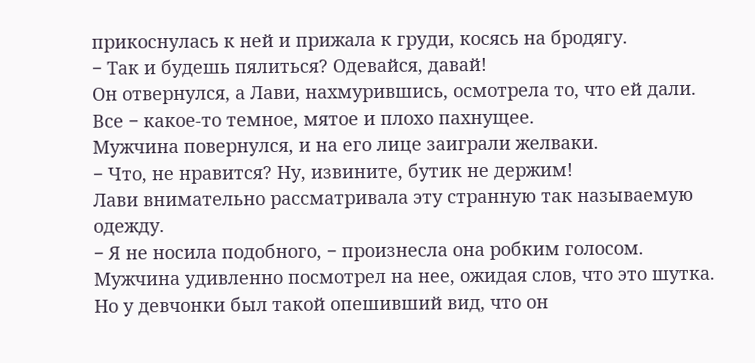прикоснулась к ней и прижала к груди, косясь на бродягу.
− Так и будешь пялиться? Одевайся, давай!
Он отвернулся, а Лави, нахмурившись, осмотрела то, что ей дали.
Все − какое-то темное, мятое и плохо пахнущее.
Мужчина повернулся, и на его лице заиграли желваки.
− Что, не нравится? Ну, извините, бутик не держим!
Лави внимательно рассматривала эту странную так называемую одежду.
− Я не носила подобного, − произнесла она робким голосом.
Мужчина удивленно посмотрел на нее, ожидая слов, что это шутка. Но у девчонки был такой опешивший вид, что он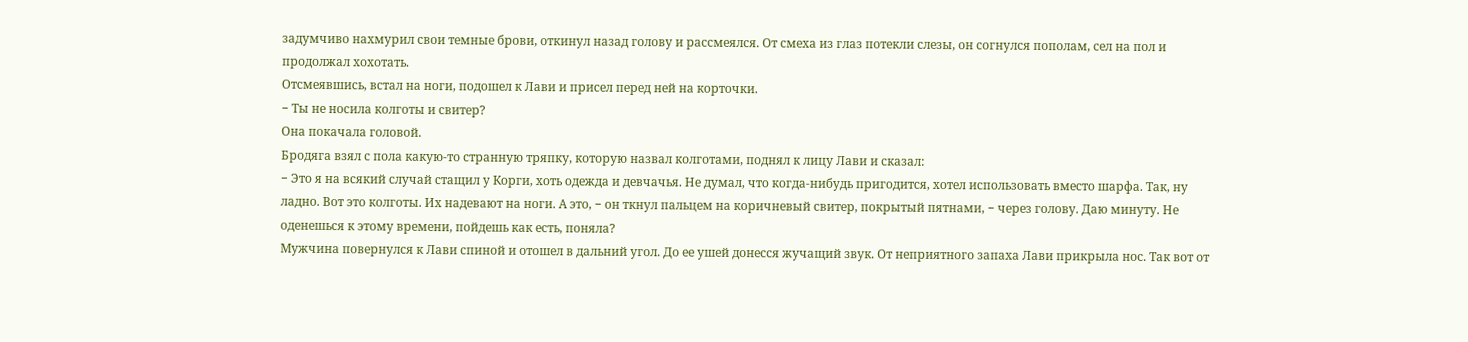задумчиво нахмурил свои темные брови, откинул назад голову и рассмеялся. От смеха из глаз потекли слезы, он согнулся пополам, сел на пол и продолжал хохотать.
Отсмеявшись, встал на ноги, подошел к Лави и присел перед ней на корточки.
− Ты не носила колготы и свитер?
Она покачала головой.
Бродяга взял с пола какую-то странную тряпку, которую назвал колготами, поднял к лицу Лави и сказал:
− Это я на всякий случай стащил у Корги, хоть одежда и девчачья. Не думал, что когда-нибудь пригодится, хотел использовать вместо шарфа. Так, ну ладно. Вот это колготы. Их надевают на ноги. А это, − он ткнул пальцем на коричневый свитер, покрытый пятнами, − через голову. Даю минуту. Не оденешься к этому времени, пойдешь как есть, поняла?
Мужчина повернулся к Лави спиной и отошел в дальний угол. До ее ушей донесся жучащий звук. От неприятного запаха Лави прикрыла нос. Так вот от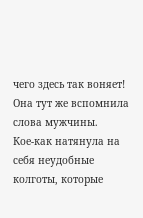чего здесь так воняет! Она тут же вспомнила слова мужчины.
Кое-как натянула на себя неудобные колготы, которые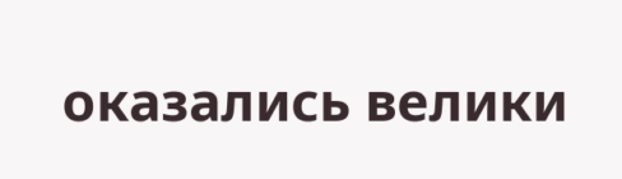оказались велики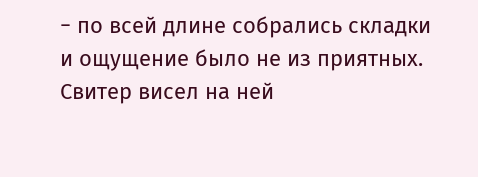− по всей длине собрались складки и ощущение было не из приятных. Свитер висел на ней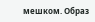мешком. Образ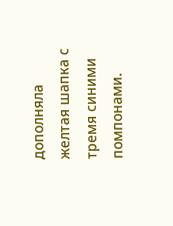дополняла желтая шапка с тремя синими помпонами.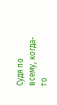Судя по всему, когда-то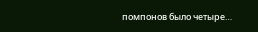помпонов было четыре…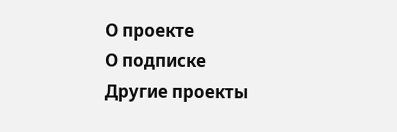О проекте
О подписке
Другие проекты